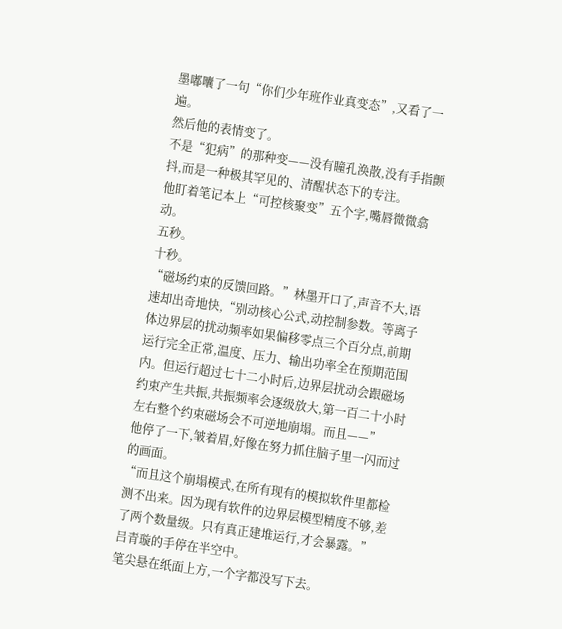墨嘟囔了一句“你们少年班作业真变态”,又看了一遍。
然后他的表情变了。
不是“犯病”的那种变——没有瞳孔涣散,没有手指颤抖,而是一种极其罕见的、清醒状态下的专注。
他盯着笔记本上“可控核聚变”五个字,嘴唇微微翕动。
五秒。
十秒。
“磁场约束的反馈回路。”林墨开口了,声音不大,语速却出奇地快,“别动核心公式,动控制参数。等离子体边界层的扰动频率如果偏移零点三个百分点,前期运行完全正常,温度、压力、输出功率全在预期范围内。但运行超过七十二小时后,边界层扰动会跟磁场约束产生共振,共振频率会逐级放大,第一百二十小时左右整个约束磁场会不可逆地崩塌。而且——”
他停了一下,皱着眉,好像在努力抓住脑子里一闪而过的画面。
“而且这个崩塌模式,在所有现有的模拟软件里都检测不出来。因为现有软件的边界层模型精度不够,差了两个数量级。只有真正建堆运行,才会暴露。”
吕青璇的手停在半空中。
笔尖悬在纸面上方,一个字都没写下去。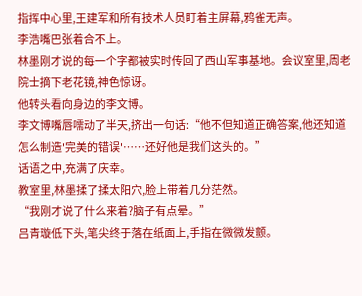指挥中心里,王建军和所有技术人员盯着主屏幕,鸦雀无声。
李浩嘴巴张着合不上。
林墨刚才说的每一个字都被实时传回了西山军事基地。会议室里,周老院士摘下老花镜,神色惊讶。
他转头看向身边的李文博。
李文博嘴唇嚅动了半天,挤出一句话:“他不但知道正确答案,他还知道怎么制造'完美的错误'……还好他是我们这头的。”
话语之中,充满了庆幸。
教室里,林墨揉了揉太阳穴,脸上带着几分茫然。
“我刚才说了什么来着?脑子有点晕。”
吕青璇低下头,笔尖终于落在纸面上,手指在微微发颤。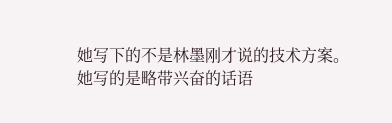她写下的不是林墨刚才说的技术方案。
她写的是略带兴奋的话语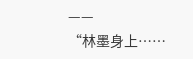——
“林墨身上……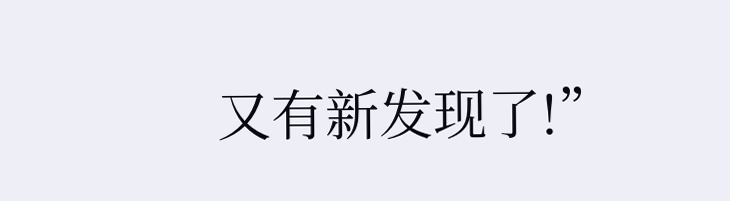又有新发现了!”